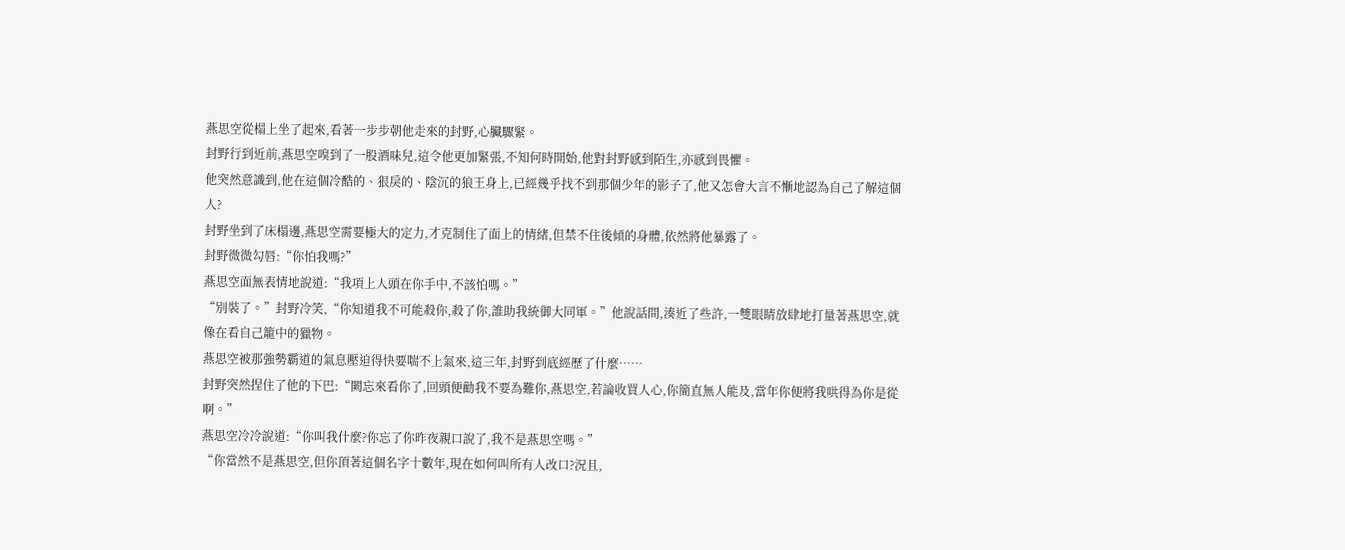燕思空從榻上坐了起來,看著一步步朝他走來的封野,心臟驟緊。
封野行到近前,燕思空嗅到了一股酒味兒,這令他更加緊張,不知何時開始,他對封野感到陌生,亦感到畏懼。
他突然意識到,他在這個冷酷的、狠戾的、陰沉的狼王身上,已經幾乎找不到那個少年的影子了,他又怎會大言不慚地認為自己了解這個人?
封野坐到了床榻邊,燕思空需要極大的定力,才克制住了面上的情緒,但禁不住後傾的身體,依然將他暴露了。
封野微微勾唇:“你怕我嗎?”
燕思空面無表情地說道:“我項上人頭在你手中,不該怕嗎。”
“別裝了。”封野冷笑,“你知道我不可能殺你,殺了你,誰助我統御大同軍。”他說話間,湊近了些許,一雙眼睛放肆地打量著燕思空,就像在看自己籠中的獵物。
燕思空被那強勢霸道的氣息壓迫得快要喘不上氣來,這三年,封野到底經歷了什麼……
封野突然捏住了他的下巴:“闕忘來看你了,回頭便勸我不要為難你,燕思空,若論收買人心,你簡直無人能及,當年你便將我哄得為你是從啊。”
燕思空冷冷說道:“你叫我什麼?你忘了你昨夜親口說了,我不是燕思空嗎。”
“你當然不是燕思空,但你頂著這個名字十數年,現在如何叫所有人改口?況且,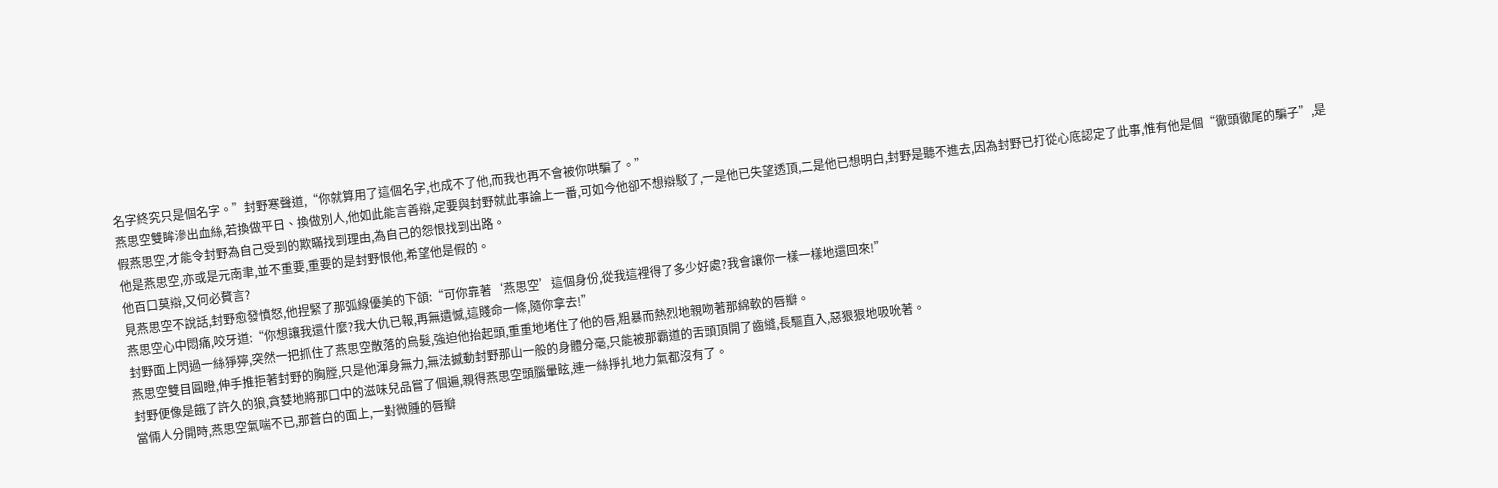名字終究只是個名字。”封野寒聲道,“你就算用了這個名字,也成不了他,而我也再不會被你哄騙了。”
燕思空雙眸滲出血絲,若換做平日、換做別人,他如此能言善辯,定要與封野就此事論上一番,可如今他卻不想辯駁了,一是他已失望透頂,二是他已想明白,封野是聽不進去,因為封野已打從心底認定了此事,惟有他是個“徹頭徹尾的騙子”,是假燕思空,才能令封野為自己受到的欺瞞找到理由,為自己的怨恨找到出路。
他是燕思空,亦或是元南聿,並不重要,重要的是封野恨他,希望他是假的。
他百口莫辯,又何必贅言?
見燕思空不說話,封野愈發憤怒,他捏緊了那弧線優美的下頜:“可你靠著‘燕思空’這個身份,從我這裡得了多少好處?我會讓你一樣一樣地還回來!”
燕思空心中悶痛,咬牙道:“你想讓我還什麼?我大仇已報,再無遺憾,這賤命一條,隨你拿去!”
封野面上閃過一絲猙獰,突然一把抓住了燕思空散落的烏髮,強迫他抬起頭,重重地堵住了他的唇,粗暴而熱烈地親吻著那綿軟的唇瓣。
燕思空雙目圓瞪,伸手推拒著封野的胸膛,只是他渾身無力,無法撼動封野那山一般的身體分毫,只能被那霸道的舌頭頂開了齒縫,長驅直入,惡狠狠地吸吮著。
封野便像是餓了許久的狼,貪婪地將那口中的滋味兒品嘗了個遍,親得燕思空頭腦暈眩,連一絲掙扎地力氣都沒有了。
當倆人分開時,燕思空氣喘不已,那蒼白的面上,一對微腫的唇瓣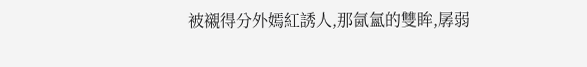被襯得分外嫣紅誘人,那氤氳的雙眸,孱弱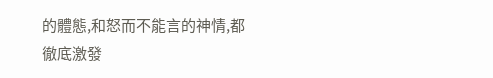的體態,和怒而不能言的神情,都徹底激發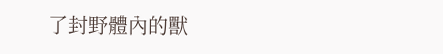了封野體內的獸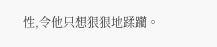性,令他只想狠狠地蹂躪。